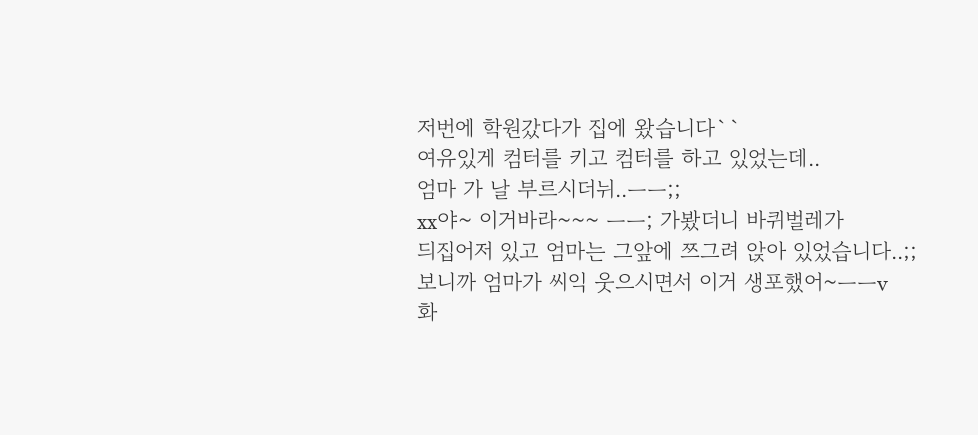저번에 학원갔다가 집에 왔습니다``
여유있게 컴터를 키고 컴터를 하고 있었는데..
엄마 가 날 부르시더뉘..ㅡㅡ;;
xx야~ 이거바라~~~ ㅡㅡ; 가봤더니 바퀴벌레가
듸집어저 있고 엄마는 그앞에 쯔그려 앉아 있었습니다..;;
보니까 엄마가 씨익 웃으시면서 이거 생포했어~ㅡㅡv
화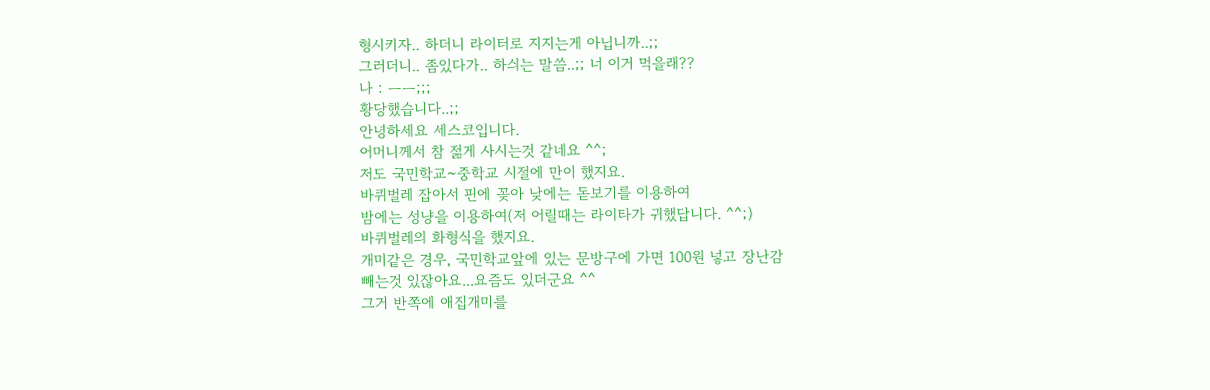형시키자.. 하더니 라이터로 지지는게 아닙니까..;;
그러더니.. 좀있다가.. 하싀는 말씀..;; 너 이거 먹을래??
나 : ㅡㅡ;;;
황당했습니다..;;
안녕하세요 세스코입니다.
어머니께서 참 젊게 사시는것 같네요 ^^;
저도 국민학교~중학교 시절에 만이 했지요.
바퀴벌레 잡아서 핀에 꽂아 낮에는 돋보기를 이용하여
밤에는 성냥을 이용하여(저 어릴때는 라이타가 귀했답니다. ^^;)
바퀴벌레의 화형식을 했지요.
개미같은 경우, 국민학교앞에 있는 문방구에 가면 100원 넣고 장난감
빼는것 있잖아요...요즘도 있더군요 ^^
그거 반쪽에 애집개미를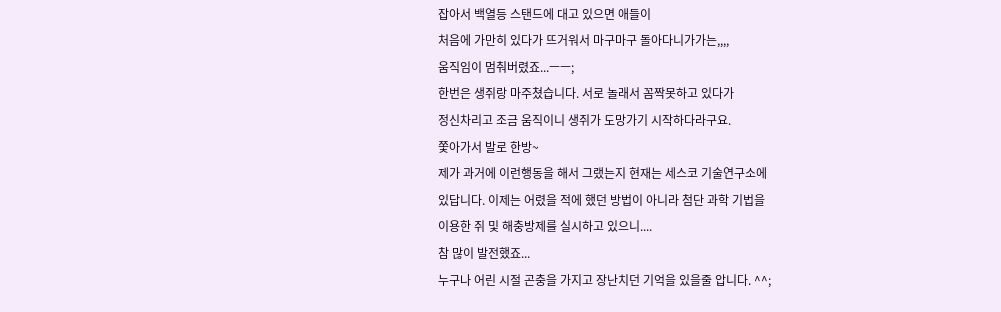잡아서 백열등 스탠드에 대고 있으면 애들이
처음에 가만히 있다가 뜨거워서 마구마구 돌아다니가가는,,,,
움직임이 멈춰버렸죠...ㅡㅡ;
한번은 생쥐랑 마주쳤습니다. 서로 놀래서 꼼짝못하고 있다가
정신차리고 조금 움직이니 생쥐가 도망가기 시작하다라구요.
쫓아가서 발로 한방~
제가 과거에 이런행동을 해서 그랬는지 현재는 세스코 기술연구소에
있답니다. 이제는 어렸을 적에 했던 방법이 아니라 첨단 과학 기법을
이용한 쥐 및 해충방제를 실시하고 있으니....
참 많이 발전했죠...
누구나 어린 시절 곤충을 가지고 장난치던 기억을 있을줄 압니다. ^^;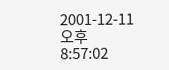2001-12-11 오후 8:57:02